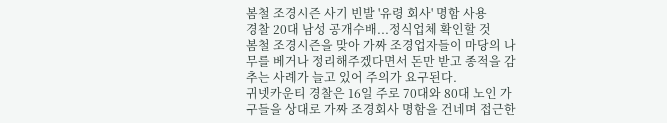봄철 조경시즌 사기 빈발 '유령 회사' 명함 사용
경찰 20대 남성 공개수배...정식업체 확인할 것
봄철 조경시즌을 맞아 가짜 조경업자들이 마당의 나무를 베거나 정리해주겠다면서 돈만 받고 종적을 감추는 사례가 늘고 있어 주의가 요구된다.
귀넷카운티 경찰은 16일 주로 70대와 80대 노인 가구들을 상대로 가짜 조경회사 명함을 건네며 접근한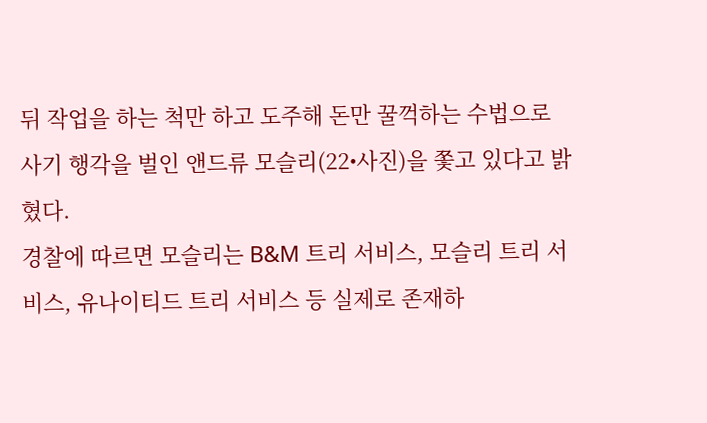뒤 작업을 하는 척만 하고 도주해 돈만 꿀꺽하는 수법으로 사기 행각을 벌인 앤드류 모슬리(22•사진)을 쫓고 있다고 밝혔다.
경찰에 따르면 모슬리는 B&M 트리 서비스, 모슬리 트리 서비스, 유나이티드 트리 서비스 등 실제로 존재하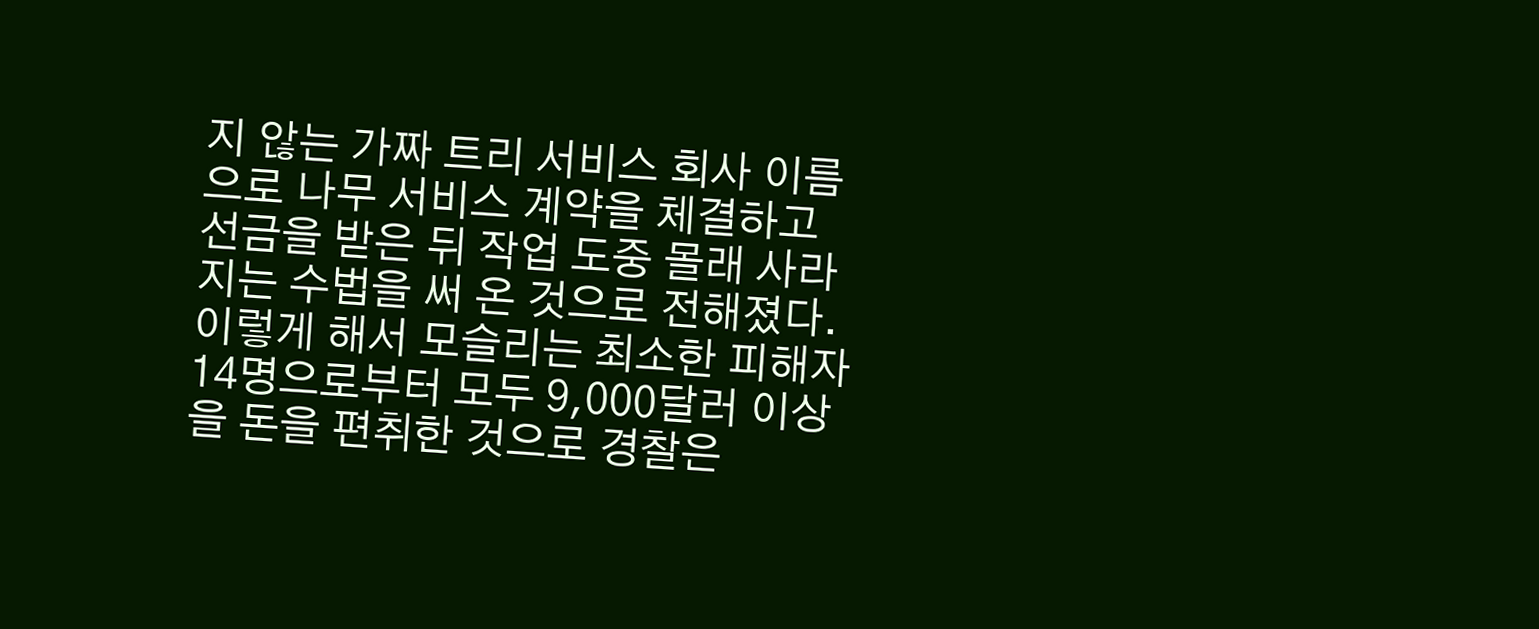지 않는 가짜 트리 서비스 회사 이름으로 나무 서비스 계약을 체결하고 선금을 받은 뒤 작업 도중 몰래 사라지는 수법을 써 온 것으로 전해졌다. 이렇게 해서 모슬리는 최소한 피해자 14명으로부터 모두 9,000달러 이상을 돈을 편취한 것으로 경찰은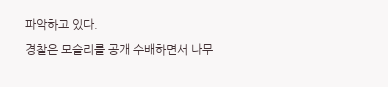파악하고 있다.
경찰은 모슬리를 공개 수배하면서 나무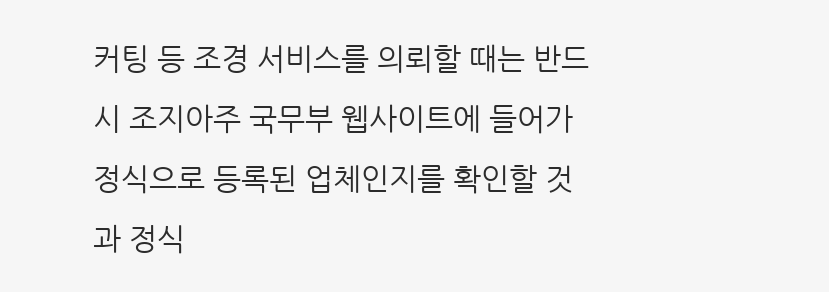커팅 등 조경 서비스를 의뢰할 때는 반드시 조지아주 국무부 웹사이트에 들어가 정식으로 등록된 업체인지를 확인할 것과 정식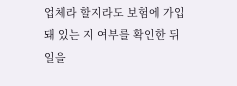업체라 할지라도 보험에 가입돼 있는 지 여부를 확인한 뒤 일을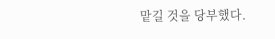맡길 것을 당부했다.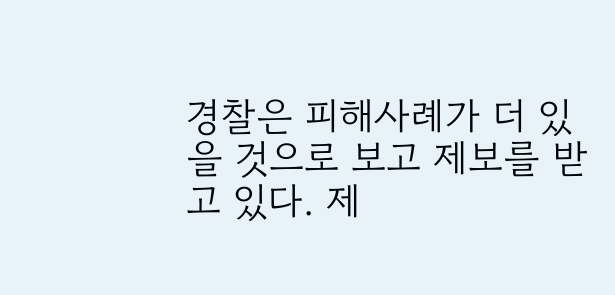경찰은 피해사례가 더 있을 것으로 보고 제보를 받고 있다. 제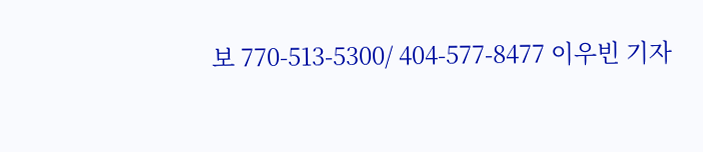보 770-513-5300/ 404-577-8477 이우빈 기자